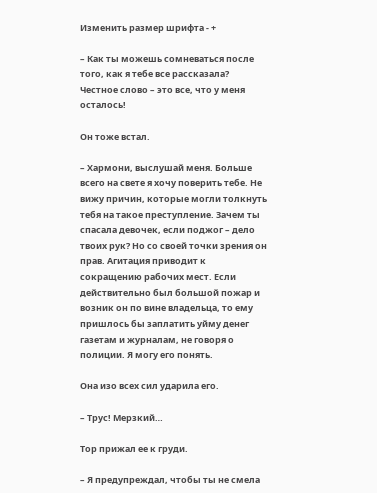Изменить размер шрифта - +

– Как ты можешь сомневаться после того, как я тебе все рассказала? Честное слово – это все, что у меня осталось!

Он тоже встал.

– Хармони, выслушай меня. Больше всего на свете я хочу поверить тебе. Не вижу причин, которые могли толкнуть тебя на такое преступление. Зачем ты спасала девочек, если поджог – дело твоих рук? Но со своей точки зрения он прав. Агитация приводит к сокращению рабочих мест. Если действительно был большой пожар и возник он по вине владельца, то ему пришлось бы заплатить уйму денег газетам и журналам, не говоря о полиции. Я могу его понять.

Она изо всех сил ударила его.

– Трус! Мерзкий…

Тор прижал ее к груди.

– Я предупреждал, чтобы ты не смела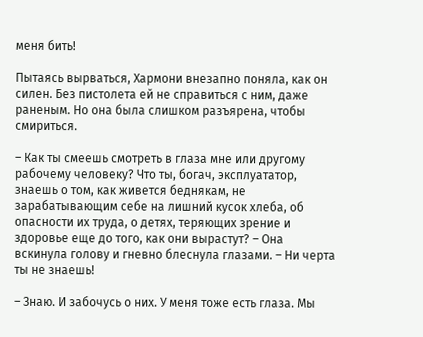меня бить!

Пытаясь вырваться, Хармони внезапно поняла, как он силен. Без пистолета ей не справиться с ним, даже раненым. Но она была слишком разъярена, чтобы смириться.

– Как ты смеешь смотреть в глаза мне или другому рабочему человеку? Что ты, богач, эксплуататор, знаешь о том, как живется беднякам, не зарабатывающим себе на лишний кусок хлеба, об опасности их труда, о детях, теряющих зрение и здоровье еще до того, как они вырастут? – Она вскинула голову и гневно блеснула глазами. – Ни черта ты не знаешь!

– Знаю. И забочусь о них. У меня тоже есть глаза. Мы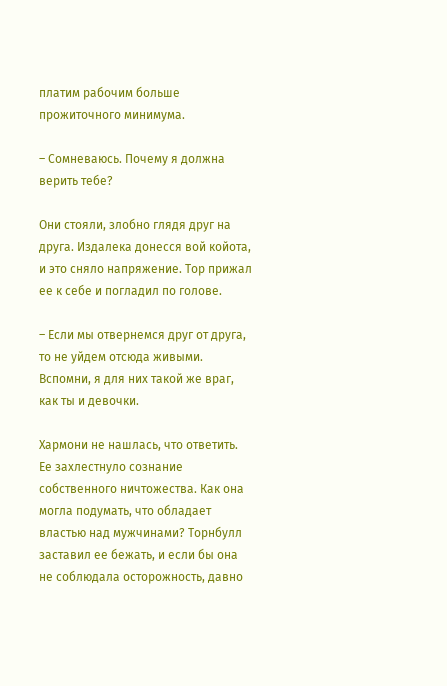платим рабочим больше прожиточного минимума.

– Сомневаюсь. Почему я должна верить тебе?

Они стояли, злобно глядя друг на друга. Издалека донесся вой койота, и это сняло напряжение. Тор прижал ее к себе и погладил по голове.

– Если мы отвернемся друг от друга, то не уйдем отсюда живыми. Вспомни, я для них такой же враг, как ты и девочки.

Хармони не нашлась, что ответить. Ее захлестнуло сознание собственного ничтожества. Как она могла подумать, что обладает властью над мужчинами? Торнбулл заставил ее бежать, и если бы она не соблюдала осторожность, давно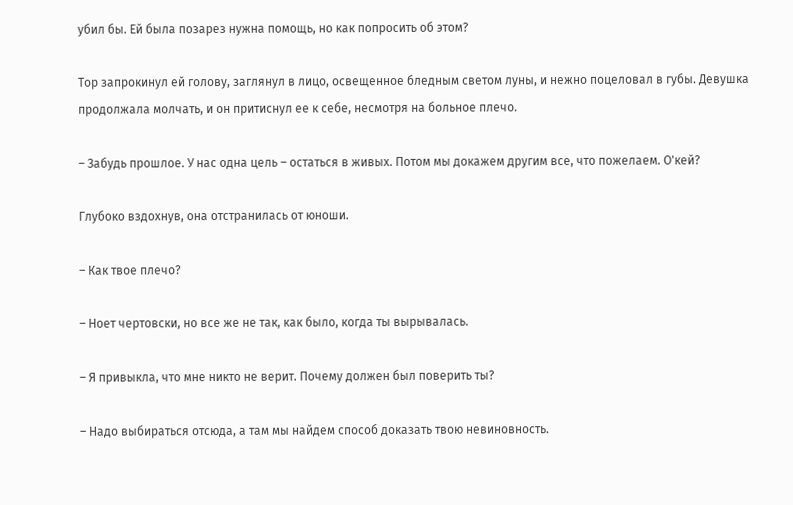убил бы. Ей была позарез нужна помощь, но как попросить об этом?

Тор запрокинул ей голову, заглянул в лицо, освещенное бледным светом луны, и нежно поцеловал в губы. Девушка продолжала молчать, и он притиснул ее к себе, несмотря на больное плечо.

– Забудь прошлое. У нас одна цель – остаться в живых. Потом мы докажем другим все, что пожелаем. О'кей?

Глубоко вздохнув, она отстранилась от юноши.

– Как твое плечо?

– Ноет чертовски, но все же не так, как было, когда ты вырывалась.

– Я привыкла, что мне никто не верит. Почему должен был поверить ты?

– Надо выбираться отсюда, а там мы найдем способ доказать твою невиновность.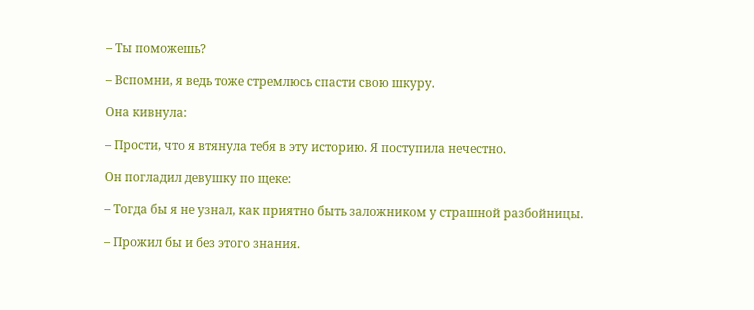– Ты поможешь?

– Вспомни, я ведь тоже стремлюсь спасти свою шкуру.

Она кивнула:

– Прости, что я втянула тебя в эту историю. Я поступила нечестно.

Он погладил девушку по щеке:

– Тогда бы я не узнал, как приятно быть заложником у страшной разбойницы.

– Прожил бы и без этого знания.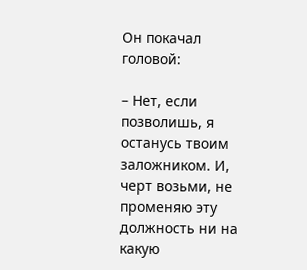Он покачал головой:

– Нет, если позволишь, я останусь твоим заложником. И, черт возьми, не променяю эту должность ни на какую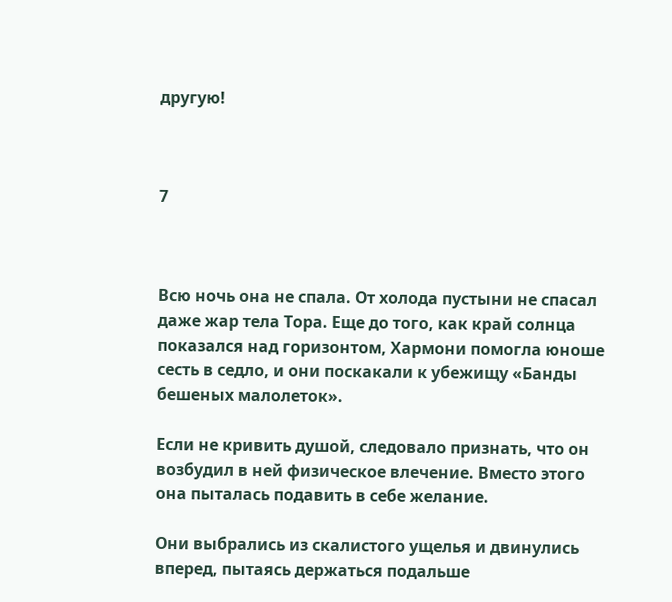другую!



7



Всю ночь она не спала. От холода пустыни не спасал даже жар тела Тора. Еще до того, как край солнца показался над горизонтом, Хармони помогла юноше сесть в седло, и они поскакали к убежищу «Банды бешеных малолеток».

Если не кривить душой, следовало признать, что он возбудил в ней физическое влечение. Вместо этого она пыталась подавить в себе желание.

Они выбрались из скалистого ущелья и двинулись вперед, пытаясь держаться подальше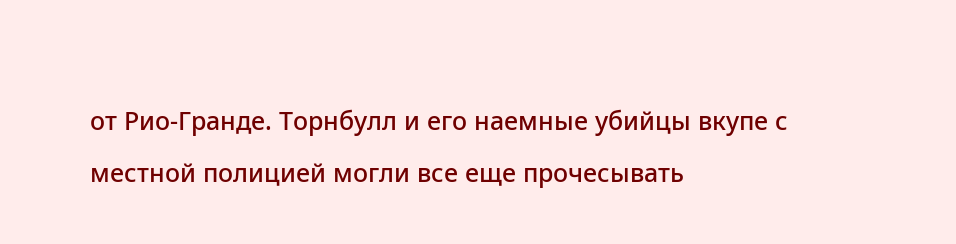от Рио-Гранде. Торнбулл и его наемные убийцы вкупе с местной полицией могли все еще прочесывать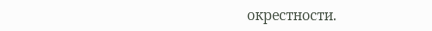окрестности.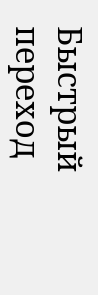Быстрый переход